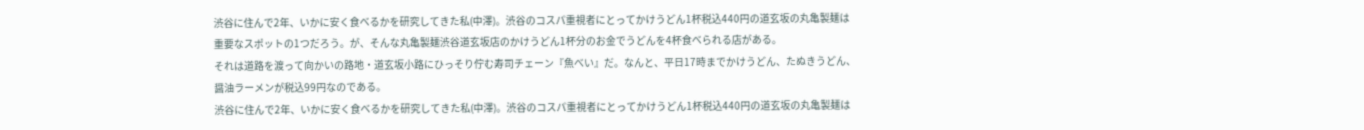渋谷に住んで2年、いかに安く食べるかを研究してきた私(中澤)。渋谷のコスパ重視者にとってかけうどん1杯税込440円の道玄坂の丸亀製麺は重要なスポットの1つだろう。が、そんな丸亀製麺渋谷道玄坂店のかけうどん1杯分のお金でうどんを4杯食べられる店がある。
それは道路を渡って向かいの路地・道玄坂小路にひっそり佇む寿司チェーン『魚べい』だ。なんと、平日17時までかけうどん、たぬきうどん、醤油ラーメンが税込99円なのである。
渋谷に住んで2年、いかに安く食べるかを研究してきた私(中澤)。渋谷のコスパ重視者にとってかけうどん1杯税込440円の道玄坂の丸亀製麺は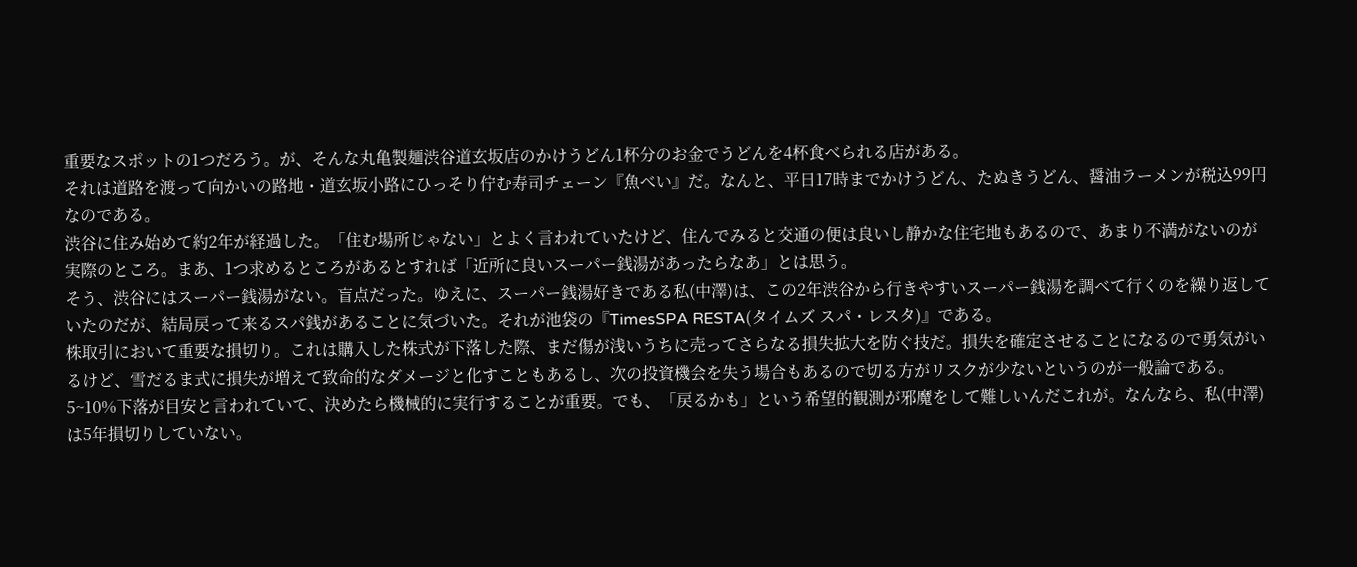重要なスポットの1つだろう。が、そんな丸亀製麺渋谷道玄坂店のかけうどん1杯分のお金でうどんを4杯食べられる店がある。
それは道路を渡って向かいの路地・道玄坂小路にひっそり佇む寿司チェーン『魚べい』だ。なんと、平日17時までかけうどん、たぬきうどん、醤油ラーメンが税込99円なのである。
渋谷に住み始めて約2年が経過した。「住む場所じゃない」とよく言われていたけど、住んでみると交通の便は良いし静かな住宅地もあるので、あまり不満がないのが実際のところ。まあ、1つ求めるところがあるとすれば「近所に良いスーパー銭湯があったらなあ」とは思う。
そう、渋谷にはスーパー銭湯がない。盲点だった。ゆえに、スーパー銭湯好きである私(中澤)は、この2年渋谷から行きやすいスーパー銭湯を調べて行くのを繰り返していたのだが、結局戻って来るスパ銭があることに気づいた。それが池袋の『TimesSPA RESTA(タイムズ スパ・レスタ)』である。
株取引において重要な損切り。これは購入した株式が下落した際、まだ傷が浅いうちに売ってさらなる損失拡大を防ぐ技だ。損失を確定させることになるので勇気がいるけど、雪だるま式に損失が増えて致命的なダメージと化すこともあるし、次の投資機会を失う場合もあるので切る方がリスクが少ないというのが一般論である。
5~10%下落が目安と言われていて、決めたら機械的に実行することが重要。でも、「戻るかも」という希望的観測が邪魔をして難しいんだこれが。なんなら、私(中澤)は5年損切りしていない。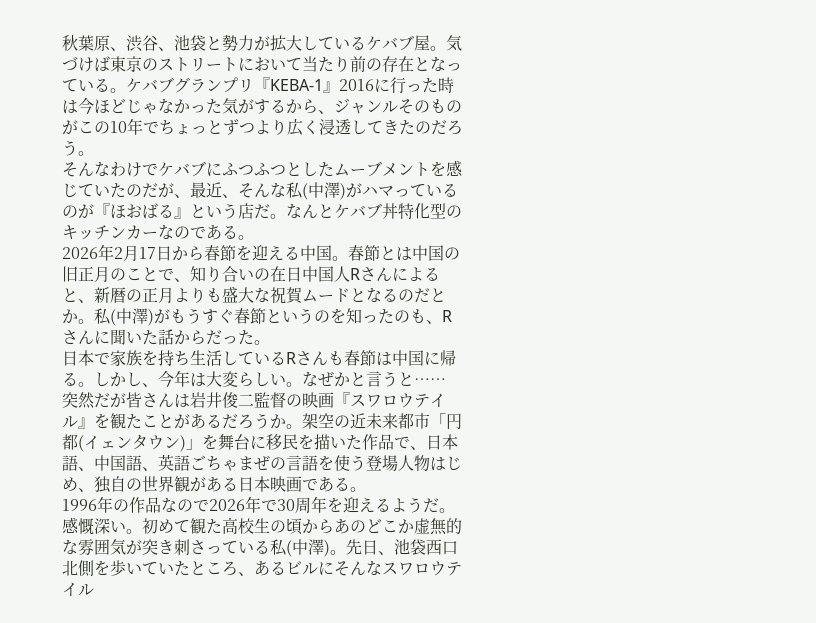秋葉原、渋谷、池袋と勢力が拡大しているケバブ屋。気づけば東京のストリートにおいて当たり前の存在となっている。ケバブグランプリ『KEBA-1』2016に行った時は今ほどじゃなかった気がするから、ジャンルそのものがこの10年でちょっとずつより広く浸透してきたのだろう。
そんなわけでケバブにふつふつとしたムーブメントを感じていたのだが、最近、そんな私(中澤)がハマっているのが『ほおばる』という店だ。なんとケバブ丼特化型のキッチンカーなのである。
2026年2月17日から春節を迎える中国。春節とは中国の旧正月のことで、知り合いの在日中国人Rさんによると、新暦の正月よりも盛大な祝賀ムードとなるのだとか。私(中澤)がもうすぐ春節というのを知ったのも、Rさんに聞いた話からだった。
日本で家族を持ち生活しているRさんも春節は中国に帰る。しかし、今年は大変らしい。なぜかと言うと……
突然だが皆さんは岩井俊二監督の映画『スワロウテイル』を観たことがあるだろうか。架空の近未来都市「円都(イェンタウン)」を舞台に移民を描いた作品で、日本語、中国語、英語ごちゃまぜの言語を使う登場人物はじめ、独自の世界観がある日本映画である。
1996年の作品なので2026年で30周年を迎えるようだ。感慨深い。初めて観た高校生の頃からあのどこか虚無的な雰囲気が突き刺さっている私(中澤)。先日、池袋西口北側を歩いていたところ、あるビルにそんなスワロウテイル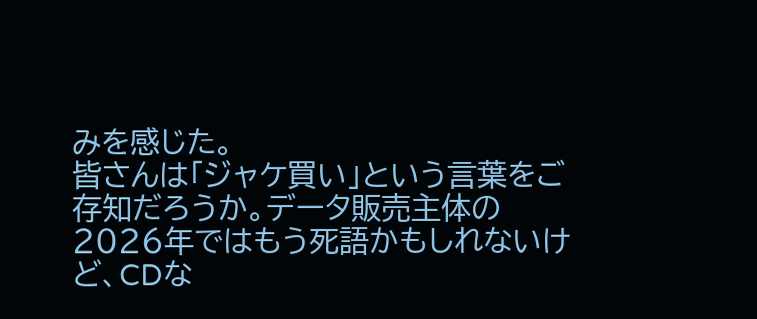みを感じた。
皆さんは「ジャケ買い」という言葉をご存知だろうか。データ販売主体の2026年ではもう死語かもしれないけど、CDな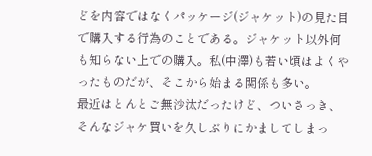どを内容ではなくパッケージ(ジャケット)の見た目で購入する行為のことである。ジャケット以外何も知らない上での購入。私(中澤)も若い頃はよくやったものだが、そこから始まる関係も多い。
最近はとんとご無沙汰だったけど、ついさっき、そんなジャケ買いを久しぶりにかましてしまっ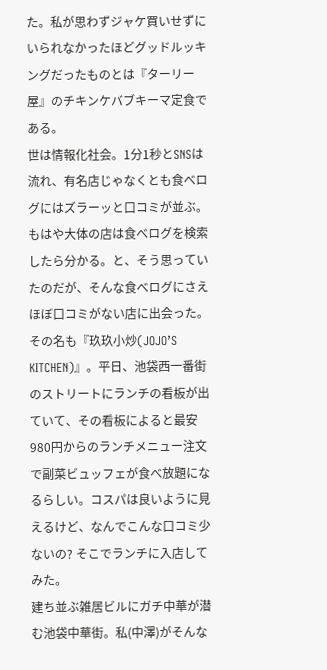た。私が思わずジャケ買いせずにいられなかったほどグッドルッキングだったものとは『ターリー屋』のチキンケバブキーマ定食である。
世は情報化社会。1分1秒とSNSは流れ、有名店じゃなくとも食べログにはズラーッと口コミが並ぶ。もはや大体の店は食べログを検索したら分かる。と、そう思っていたのだが、そんな食べログにさえほぼ口コミがない店に出会った。
その名も『玖玖小炒(JOJO’S KITCHEN)』。平日、池袋西一番街のストリートにランチの看板が出ていて、その看板によると最安980円からのランチメニュー注文で副菜ビュッフェが食べ放題になるらしい。コスパは良いように見えるけど、なんでこんな口コミ少ないの? そこでランチに入店してみた。
建ち並ぶ雑居ビルにガチ中華が潜む池袋中華街。私(中澤)がそんな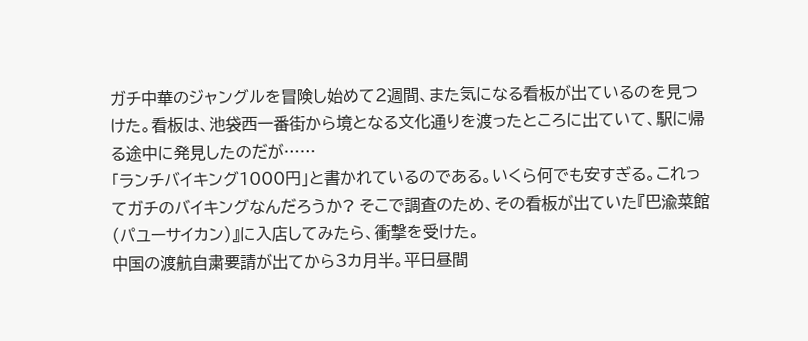ガチ中華のジャングルを冒険し始めて2週間、また気になる看板が出ているのを見つけた。看板は、池袋西一番街から境となる文化通りを渡ったところに出ていて、駅に帰る途中に発見したのだが……
「ランチバイキング1000円」と書かれているのである。いくら何でも安すぎる。これってガチのバイキングなんだろうか? そこで調査のため、その看板が出ていた『巴渝菜館(パユーサイカン)』に入店してみたら、衝撃を受けた。
中国の渡航自粛要請が出てから3カ月半。平日昼間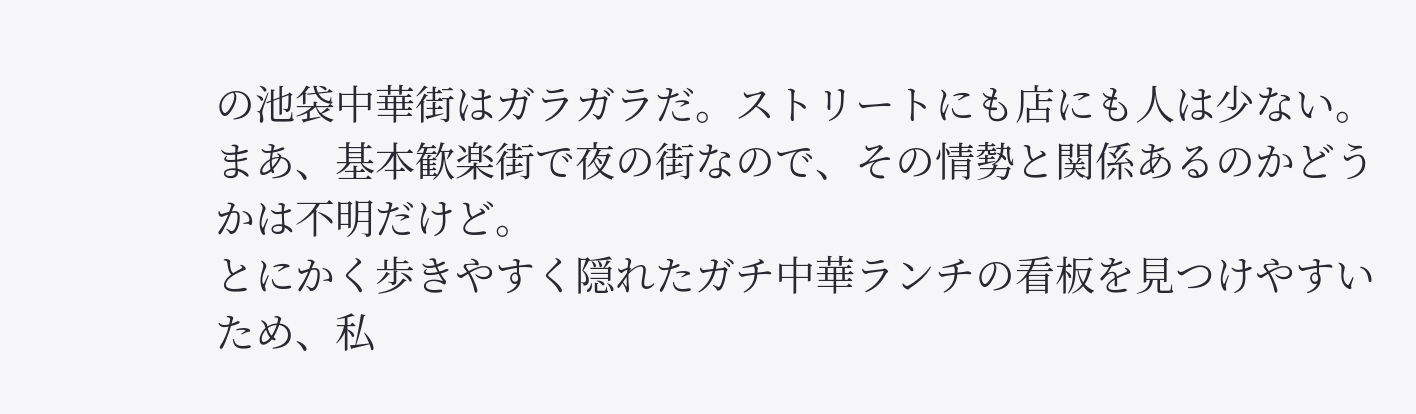の池袋中華街はガラガラだ。ストリートにも店にも人は少ない。まあ、基本歓楽街で夜の街なので、その情勢と関係あるのかどうかは不明だけど。
とにかく歩きやすく隠れたガチ中華ランチの看板を見つけやすいため、私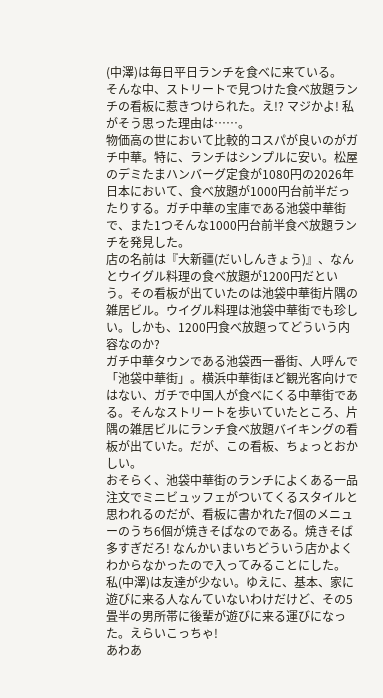(中澤)は毎日平日ランチを食べに来ている。
そんな中、ストリートで見つけた食べ放題ランチの看板に惹きつけられた。え!? マジかよ! 私がそう思った理由は……。
物価高の世において比較的コスパが良いのがガチ中華。特に、ランチはシンプルに安い。松屋のデミたまハンバーグ定食が1080円の2026年日本において、食べ放題が1000円台前半だったりする。ガチ中華の宝庫である池袋中華街で、また1つそんな1000円台前半食べ放題ランチを発見した。
店の名前は『大新疆(だいしんきょう)』、なんとウイグル料理の食べ放題が1200円だという。その看板が出ていたのは池袋中華街片隅の雑居ビル。ウイグル料理は池袋中華街でも珍しい。しかも、1200円食べ放題ってどういう内容なのか?
ガチ中華タウンである池袋西一番街、人呼んで「池袋中華街」。横浜中華街ほど観光客向けではない、ガチで中国人が食べにくる中華街である。そんなストリートを歩いていたところ、片隅の雑居ビルにランチ食べ放題バイキングの看板が出ていた。だが、この看板、ちょっとおかしい。
おそらく、池袋中華街のランチによくある一品注文でミニビュッフェがついてくるスタイルと思われるのだが、看板に書かれた7個のメニューのうち6個が焼きそばなのである。焼きそば多すぎだろ! なんかいまいちどういう店かよくわからなかったので入ってみることにした。
私(中澤)は友達が少ない。ゆえに、基本、家に遊びに来る人なんていないわけだけど、その5畳半の男所帯に後輩が遊びに来る運びになった。えらいこっちゃ!
あわあ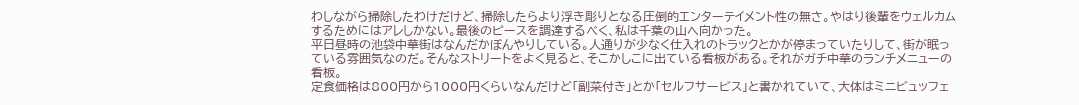わしながら掃除したわけだけど、掃除したらより浮き彫りとなる圧倒的エンターテイメント性の無さ。やはり後輩をウェルカムするためにはアレしかない。最後のピースを調達するべく、私は千葉の山へ向かった。
平日昼時の池袋中華街はなんだかぼんやりしている。人通りが少なく仕入れのトラックとかが停まっていたりして、街が眠っている雰囲気なのだ。そんなストリートをよく見ると、そこかしこに出ている看板がある。それがガチ中華のランチメニューの看板。
定食価格は800円から1000円くらいなんだけど「副菜付き」とか「セルフサービス」と書かれていて、大体はミニビュッフェ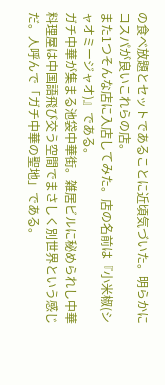の食べ放題とセットであることに近頃気づいた。明らかにコスパが良いこれらの店。
また1つそんな店に入店してみた。店の名前は『小米椒(シャオミージャオ)』である。
ガチ中華が集まる池袋中華街。雑居ビルに秘められし中華料理屋は中国語飛び交う空間でまさしく別世界という感じだ。人呼んで「ガチ中華の聖地」である。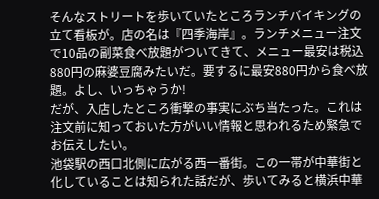そんなストリートを歩いていたところランチバイキングの立て看板が。店の名は『四季海岸』。ランチメニュー注文で10品の副菜食べ放題がついてきて、メニュー最安は税込880円の麻婆豆腐みたいだ。要するに最安880円から食べ放題。よし、いっちゃうか!
だが、入店したところ衝撃の事実にぶち当たった。これは注文前に知っておいた方がいい情報と思われるため緊急でお伝えしたい。
池袋駅の西口北側に広がる西一番街。この一帯が中華街と化していることは知られた話だが、歩いてみると横浜中華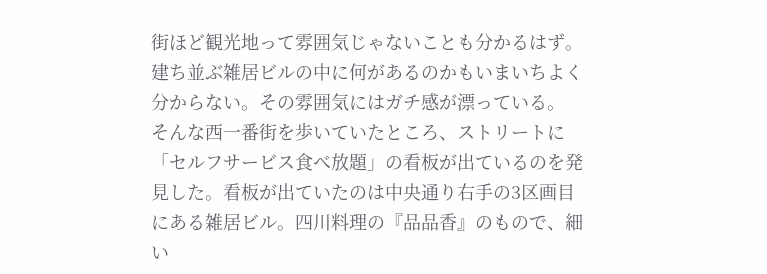街ほど観光地って雰囲気じゃないことも分かるはず。建ち並ぶ雑居ビルの中に何があるのかもいまいちよく分からない。その雰囲気にはガチ感が漂っている。
そんな西一番街を歩いていたところ、ストリートに「セルフサービス食べ放題」の看板が出ているのを発見した。看板が出ていたのは中央通り右手の3区画目にある雑居ビル。四川料理の『品品香』のもので、細い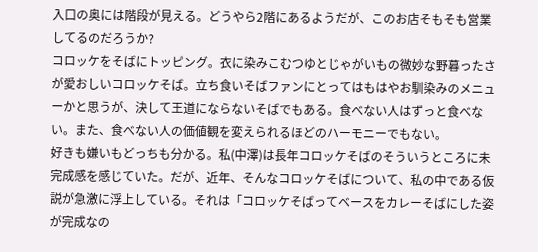入口の奥には階段が見える。どうやら2階にあるようだが、このお店そもそも営業してるのだろうか?
コロッケをそばにトッピング。衣に染みこむつゆとじゃがいもの微妙な野暮ったさが愛おしいコロッケそば。立ち食いそばファンにとってはもはやお馴染みのメニューかと思うが、決して王道にならないそばでもある。食べない人はずっと食べない。また、食べない人の価値観を変えられるほどのハーモニーでもない。
好きも嫌いもどっちも分かる。私(中澤)は長年コロッケそばのそういうところに未完成感を感じていた。だが、近年、そんなコロッケそばについて、私の中である仮説が急激に浮上している。それは「コロッケそばってベースをカレーそばにした姿が完成なの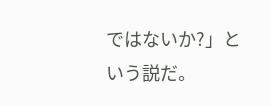ではないか?」という説だ。